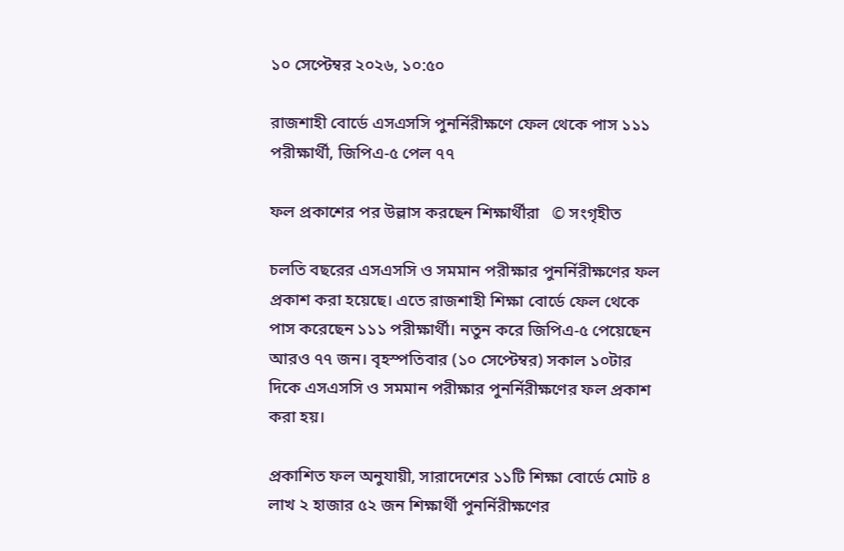১০ সেপ্টেম্বর ২০২৬, ১০:৫০

রাজশাহী বোর্ডে এসএসসি পুনর্নিরীক্ষণে ফেল থেকে পাস ১১১ পরীক্ষার্থী, জিপিএ-৫ পেল ৭৭

ফল প্রকাশের পর উল্লাস করছেন শিক্ষার্থীরা   © সংগৃহীত

চলতি বছরের এসএসসি ও সমমান পরীক্ষার পুনর্নিরীক্ষণের ফল প্রকাশ করা হয়েছে। এতে রাজশাহী শিক্ষা বোর্ডে ফেল থেকে পাস করেছেন ১১১ পরীক্ষার্থী। নতুন করে জিপিএ-৫ পেয়েছেন আরও ৭৭ জন। বৃহস্পতিবার (১০ সেপ্টেম্বর) সকাল ১০টার দিকে এসএসসি ও সমমান পরীক্ষার পুনর্নিরীক্ষণের ফল প্রকাশ করা হয়।

প্রকাশিত ফল অনুযায়ী, সারাদেশের ১১টি শিক্ষা বোর্ডে মোট ৪ লাখ ২ হাজার ৫২ জন শিক্ষার্থী পুনর্নিরীক্ষণের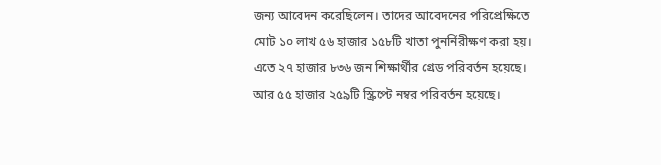জন্য আবেদন করেছিলেন। তাদের আবেদনের পরিপ্রেক্ষিতে মোট ১০ লাখ ৫৬ হাজার ১৫৮টি খাতা পুনর্নিরীক্ষণ করা হয়। এতে ২৭ হাজার ৮৩৬ জন শিক্ষার্থীর গ্রেড পরিবর্তন হয়েছে। আর ৫৫ হাজার ২৫৯টি স্ক্রিপ্টে নম্বর পরিবর্তন হয়েছে।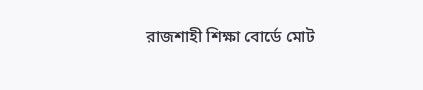রাজশাহী শিক্ষা বোর্ডে মোট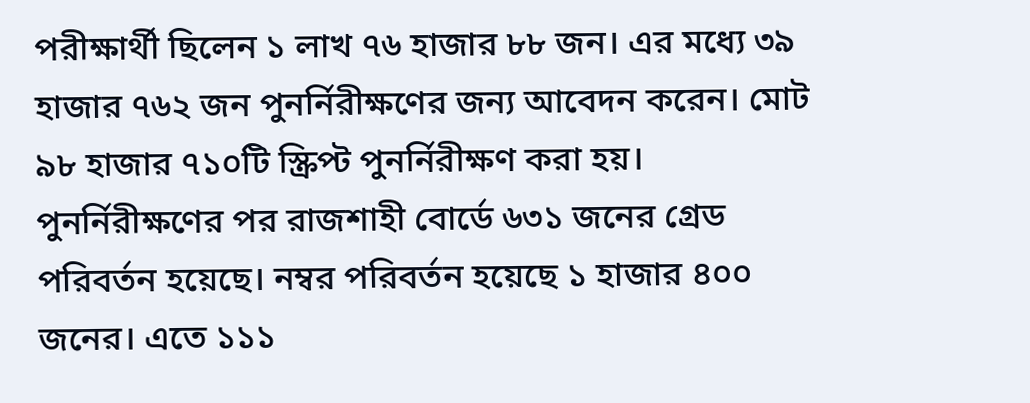পরীক্ষার্থী ছিলেন ১ লাখ ৭৬ হাজার ৮৮ জন। এর মধ্যে ৩৯ হাজার ৭৬২ জন পুনর্নিরীক্ষণের জন্য আবেদন করেন। মোট ৯৮ হাজার ৭১০টি স্ক্রিপ্ট পুনর্নিরীক্ষণ করা হয়। পুনর্নিরীক্ষণের পর রাজশাহী বোর্ডে ৬৩১ জনের গ্রেড পরিবর্তন হয়েছে। নম্বর পরিবর্তন হয়েছে ১ হাজার ৪০০ জনের। এতে ১১১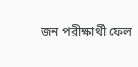জন পরীক্ষার্থী ফেল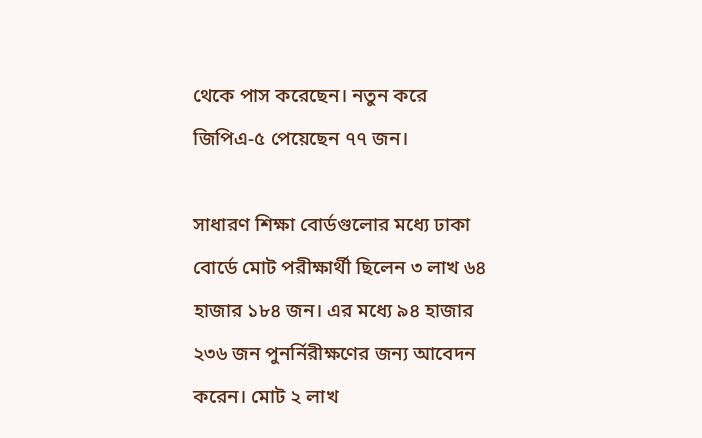থেকে পাস করেছেন। নতুন করে জিপিএ-৫ পেয়েছেন ৭৭ জন।

সাধারণ শিক্ষা বোর্ডগুলোর মধ্যে ঢাকা বোর্ডে মোট পরীক্ষার্থী ছিলেন ৩ লাখ ৬৪ হাজার ১৮৪ জন। এর মধ্যে ৯৪ হাজার ২৩৬ জন পুনর্নিরীক্ষণের জন্য আবেদন করেন। মোট ২ লাখ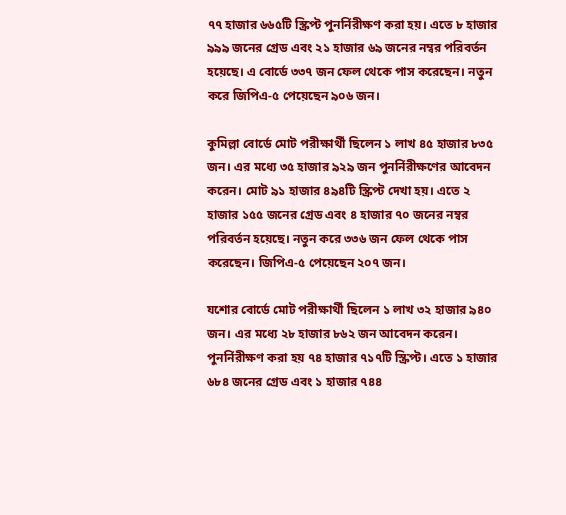৭৭ হাজার ৬৬৫টি স্ক্রিপ্ট পুনর্নিরীক্ষণ করা হয়। এতে ৮ হাজার ৯৯৯ জনের গ্রেড এবং ২১ হাজার ৬৯ জনের নম্বর পরিবর্তন হয়েছে। এ বোর্ডে ৩৩৭ জন ফেল থেকে পাস করেছেন। নতুন করে জিপিএ-৫ পেয়েছেন ৯০৬ জন।

কুমিল্লা বোর্ডে মোট পরীক্ষার্থী ছিলেন ১ লাখ ৪৫ হাজার ৮৩৫ জন। এর মধ্যে ৩৫ হাজার ৯২৯ জন পুনর্নিরীক্ষণের আবেদন করেন। মোট ৯১ হাজার ৪৯৪টি স্ক্রিপ্ট দেখা হয়। এতে ২ হাজার ১৫৫ জনের গ্রেড এবং ৪ হাজার ৭০ জনের নম্বর পরিবর্তন হয়েছে। নতুন করে ৩৩৬ জন ফেল থেকে পাস করেছেন। জিপিএ-৫ পেয়েছেন ২০৭ জন।

যশোর বোর্ডে মোট পরীক্ষার্থী ছিলেন ১ লাখ ৩২ হাজার ৯৪০ জন। এর মধ্যে ২৮ হাজার ৮৬২ জন আবেদন করেন। পুনর্নিরীক্ষণ করা হয় ৭৪ হাজার ৭১৭টি স্ক্রিপ্ট। এতে ১ হাজার ৬৮৪ জনের গ্রেড এবং ১ হাজার ৭৪৪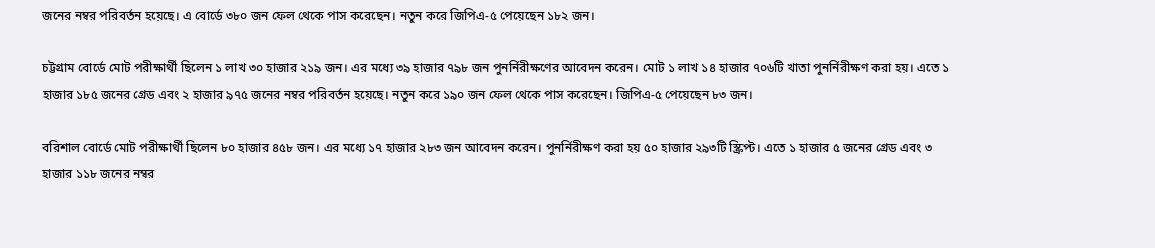জনের নম্বর পরিবর্তন হয়েছে। এ বোর্ডে ৩৮০ জন ফেল থেকে পাস করেছেন। নতুন করে জিপিএ-৫ পেয়েছেন ১৮২ জন।

চট্টগ্রাম বোর্ডে মোট পরীক্ষার্থী ছিলেন ১ লাখ ৩০ হাজার ২১৯ জন। এর মধ্যে ৩৯ হাজার ৭৯৮ জন পুনর্নিরীক্ষণের আবেদন করেন। মোট ১ লাখ ১৪ হাজার ৭০৬টি খাতা পুনর্নিরীক্ষণ করা হয়। এতে ১ হাজার ১৮৫ জনের গ্রেড এবং ২ হাজার ৯৭৫ জনের নম্বর পরিবর্তন হয়েছে। নতুন করে ১৯০ জন ফেল থেকে পাস করেছেন। জিপিএ-৫ পেয়েছেন ৮৩ জন।

বরিশাল বোর্ডে মোট পরীক্ষার্থী ছিলেন ৮০ হাজার ৪৫৮ জন। এর মধ্যে ১৭ হাজার ২৮৩ জন আবেদন করেন। পুনর্নিরীক্ষণ করা হয় ৫০ হাজার ২৯৩টি স্ক্রিপ্ট। এতে ১ হাজার ৫ জনের গ্রেড এবং ৩ হাজার ১১৮ জনের নম্বর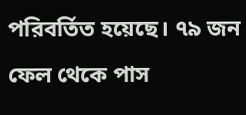পরিবর্তিত হয়েছে। ৭৯ জন ফেল থেকে পাস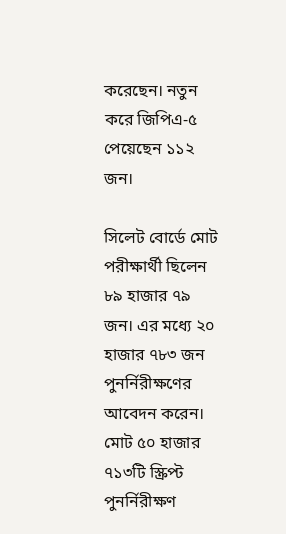করেছেন। নতুন করে জিপিএ-৫ পেয়েছেন ১১২ জন।

সিলেট বোর্ডে মোট পরীক্ষার্থী ছিলেন ৮৯ হাজার ৭৯ জন। এর মধ্যে ২০ হাজার ৭৮৩ জন পুনর্নিরীক্ষণের আবেদন করেন। মোট ৫০ হাজার ৭১৩টি স্ক্রিপ্ট পুনর্নিরীক্ষণ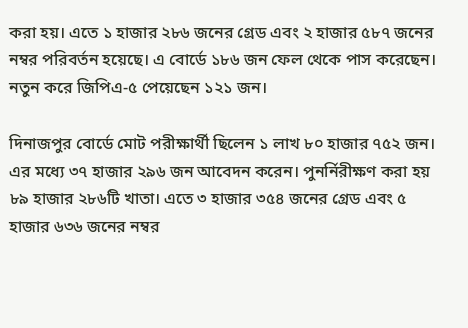করা হয়। এতে ১ হাজার ২৮৬ জনের গ্রেড এবং ২ হাজার ৫৮৭ জনের নম্বর পরিবর্তন হয়েছে। এ বোর্ডে ১৮৬ জন ফেল থেকে পাস করেছেন। নতুন করে জিপিএ-৫ পেয়েছেন ১২১ জন।

দিনাজপুর বোর্ডে মোট পরীক্ষার্থী ছিলেন ১ লাখ ৮০ হাজার ৭৫২ জন। এর মধ্যে ৩৭ হাজার ২৯৬ জন আবেদন করেন। পুনর্নিরীক্ষণ করা হয় ৮৯ হাজার ২৮৬টি খাতা। এতে ৩ হাজার ৩৫৪ জনের গ্রেড এবং ৫ হাজার ৬৩৬ জনের নম্বর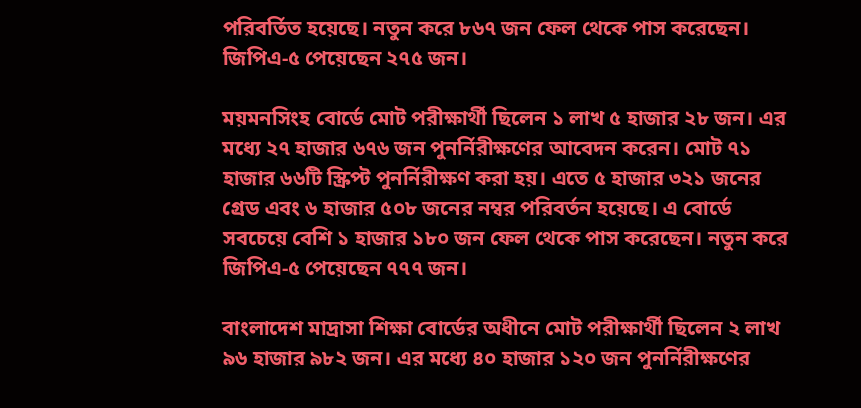পরিবর্তিত হয়েছে। নতুন করে ৮৬৭ জন ফেল থেকে পাস করেছেন। জিপিএ-৫ পেয়েছেন ২৭৫ জন।

ময়মনসিংহ বোর্ডে মোট পরীক্ষার্থী ছিলেন ১ লাখ ৫ হাজার ২৮ জন। এর মধ্যে ২৭ হাজার ৬৭৬ জন পুনর্নিরীক্ষণের আবেদন করেন। মোট ৭১ হাজার ৬৬টি স্ক্রিপ্ট পুনর্নিরীক্ষণ করা হয়। এতে ৫ হাজার ৩২১ জনের গ্রেড এবং ৬ হাজার ৫০৮ জনের নম্বর পরিবর্তন হয়েছে। এ বোর্ডে সবচেয়ে বেশি ১ হাজার ১৮০ জন ফেল থেকে পাস করেছেন। নতুন করে জিপিএ-৫ পেয়েছেন ৭৭৭ জন।

বাংলাদেশ মাদ্রাসা শিক্ষা বোর্ডের অধীনে মোট পরীক্ষার্থী ছিলেন ২ লাখ ৯৬ হাজার ৯৮২ জন। এর মধ্যে ৪০ হাজার ১২০ জন পুনর্নিরীক্ষণের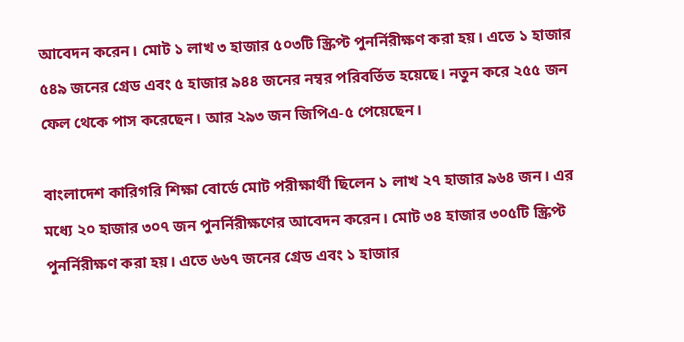আবেদন করেন। মোট ১ লাখ ৩ হাজার ৫০৩টি স্ক্রিপ্ট পুনর্নিরীক্ষণ করা হয়। এতে ১ হাজার ৫৪৯ জনের গ্রেড এবং ৫ হাজার ৯৪৪ জনের নম্বর পরিবর্তিত হয়েছে। নতুন করে ২৫৫ জন ফেল থেকে পাস করেছেন। আর ২৯৩ জন জিপিএ-৫ পেয়েছেন।

বাংলাদেশ কারিগরি শিক্ষা বোর্ডে মোট পরীক্ষার্থী ছিলেন ১ লাখ ২৭ হাজার ৯৬৪ জন। এর মধ্যে ২০ হাজার ৩০৭ জন পুনর্নিরীক্ষণের আবেদন করেন। মোট ৩৪ হাজার ৩০৫টি স্ক্রিপ্ট পুনর্নিরীক্ষণ করা হয়। এতে ৬৬৭ জনের গ্রেড এবং ১ হাজার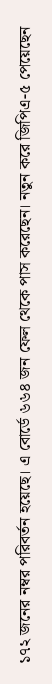১৭২ জনের নম্বর পরিবর্তন হয়েছে। এ বোর্ডে ৬৬৪ জন ফেল থেকে পাস করেছেন। নতুন করে জিপিএ-৫ পেয়েছেন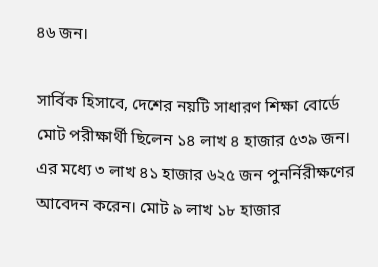৪৬ জন।

সার্বিক হিসাবে, দেশের নয়টি সাধারণ শিক্ষা বোর্ডে মোট পরীক্ষার্থী ছিলেন ১৪ লাখ ৪ হাজার ৫৩৯ জন। এর মধ্যে ৩ লাখ ৪১ হাজার ৬২৫ জন পুনর্নিরীক্ষণের আবেদন করেন। মোট ৯ লাখ ১৮ হাজার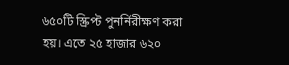৬৫০টি স্ক্রিপ্ট পুনর্নিরীক্ষণ করা হয়। এতে ২৫ হাজার ৬২০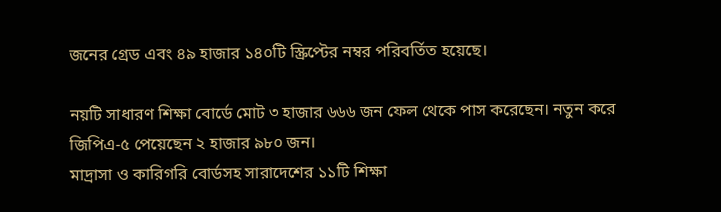জনের গ্রেড এবং ৪৯ হাজার ১৪০টি স্ক্রিপ্টের নম্বর পরিবর্তিত হয়েছে।

নয়টি সাধারণ শিক্ষা বোর্ডে মোট ৩ হাজার ৬৬৬ জন ফেল থেকে পাস করেছেন। নতুন করে জিপিএ-৫ পেয়েছেন ২ হাজার ৯৮০ জন।
মাদ্রাসা ও কারিগরি বোর্ডসহ সারাদেশের ১১টি শিক্ষা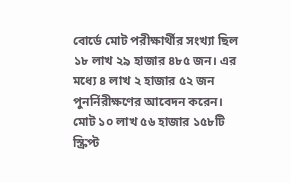বোর্ডে মোট পরীক্ষার্থীর সংখ্যা ছিল ১৮ লাখ ২৯ হাজার ৪৮৫ জন। এর মধ্যে ৪ লাখ ২ হাজার ৫২ জন পুনর্নিরীক্ষণের আবেদন করেন। মোট ১০ লাখ ৫৬ হাজার ১৫৮টি স্ক্রিপ্ট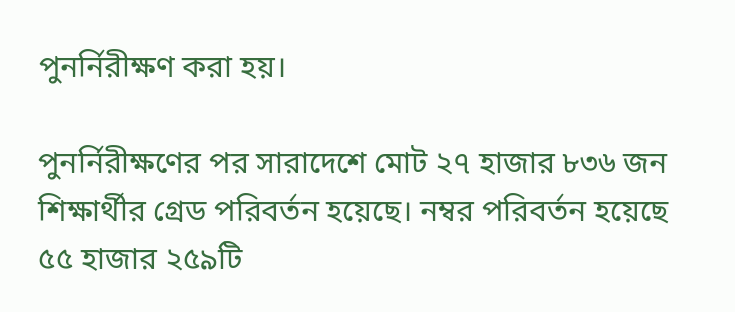পুনর্নিরীক্ষণ করা হয়।

পুনর্নিরীক্ষণের পর সারাদেশে মোট ২৭ হাজার ৮৩৬ জন শিক্ষার্থীর গ্রেড পরিবর্তন হয়েছে। নম্বর পরিবর্তন হয়েছে ৫৫ হাজার ২৫৯টি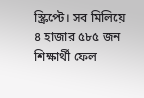স্ক্রিপ্টে। সব মিলিয়ে ৪ হাজার ৫৮৫ জন শিক্ষার্থী ফেল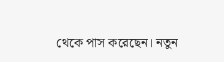থেকে পাস করেছেন। নতুন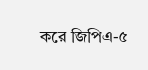করে জিপিএ-৫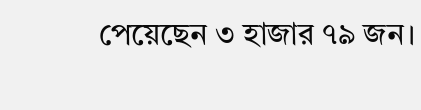পেয়েছেন ৩ হাজার ৭৯ জন।